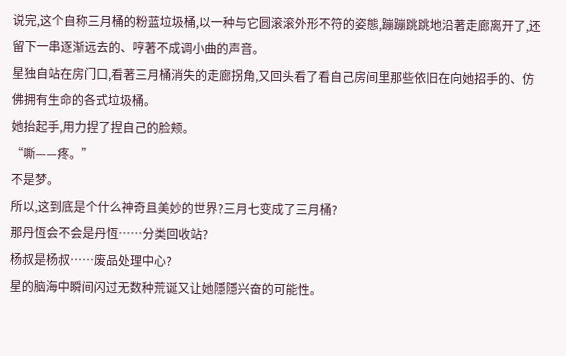说完,这个自称三月桶的粉蓝垃圾桶,以一种与它圆滚滚外形不符的姿態,蹦蹦跳跳地沿著走廊离开了,还留下一串逐渐远去的、哼著不成调小曲的声音。
星独自站在房门口,看著三月桶消失的走廊拐角,又回头看了看自己房间里那些依旧在向她招手的、仿佛拥有生命的各式垃圾桶。
她抬起手,用力捏了捏自己的脸颊。
“嘶——疼。”
不是梦。
所以,这到底是个什么神奇且美妙的世界?三月七变成了三月桶?
那丹恆会不会是丹恆……分类回收站?
杨叔是杨叔……废品处理中心?
星的脑海中瞬间闪过无数种荒诞又让她隱隱兴奋的可能性。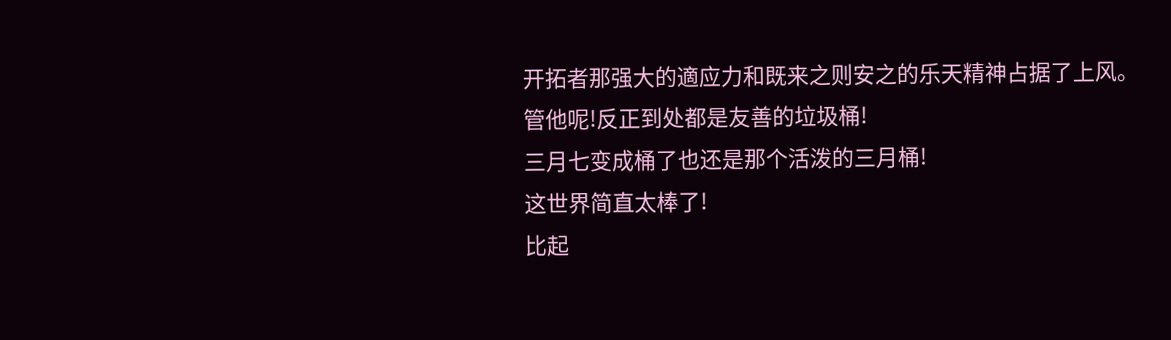开拓者那强大的適应力和既来之则安之的乐天精神占据了上风。
管他呢!反正到处都是友善的垃圾桶!
三月七变成桶了也还是那个活泼的三月桶!
这世界简直太棒了!
比起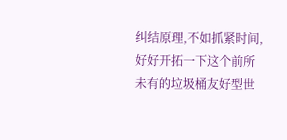纠结原理,不如抓紧时间,好好开拓一下这个前所未有的垃圾桶友好型世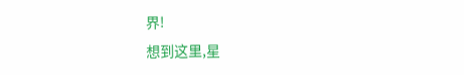界!
想到这里,星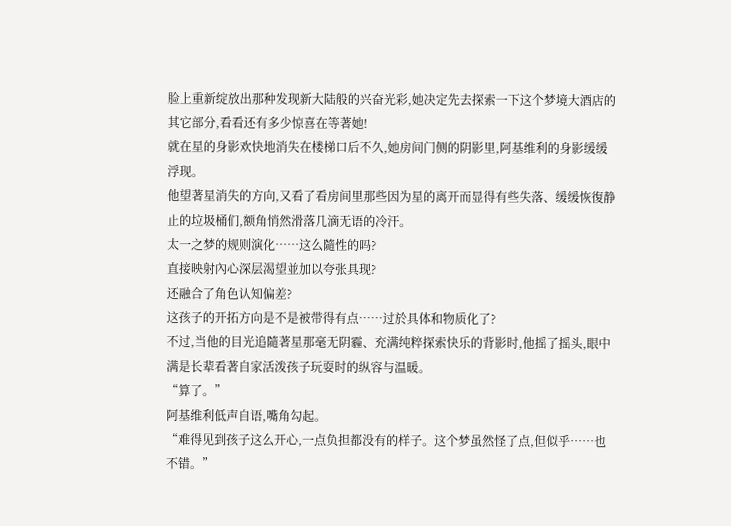脸上重新绽放出那种发现新大陆般的兴奋光彩,她决定先去探索一下这个梦境大酒店的其它部分,看看还有多少惊喜在等著她!
就在星的身影欢快地消失在楼梯口后不久,她房间门侧的阴影里,阿基维利的身影缓缓浮现。
他望著星消失的方向,又看了看房间里那些因为星的离开而显得有些失落、缓缓恢復静止的垃圾桶们,额角悄然滑落几滴无语的冷汗。
太一之梦的规则演化……这么隨性的吗?
直接映射內心深层渴望並加以夸张具现?
还融合了角色认知偏差?
这孩子的开拓方向是不是被带得有点……过於具体和物质化了?
不过,当他的目光追隨著星那毫无阴霾、充满纯粹探索快乐的背影时,他摇了摇头,眼中满是长辈看著自家活泼孩子玩耍时的纵容与温暖。
“算了。”
阿基维利低声自语,嘴角勾起。
“难得见到孩子这么开心,一点负担都没有的样子。这个梦虽然怪了点,但似乎……也不错。”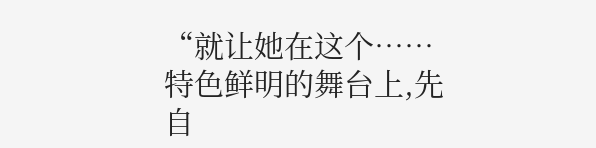“就让她在这个……特色鲜明的舞台上,先自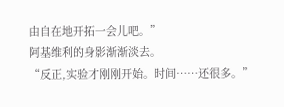由自在地开拓一会儿吧。”
阿基维利的身影渐渐淡去。
“反正,实验才刚刚开始。时间……还很多。”